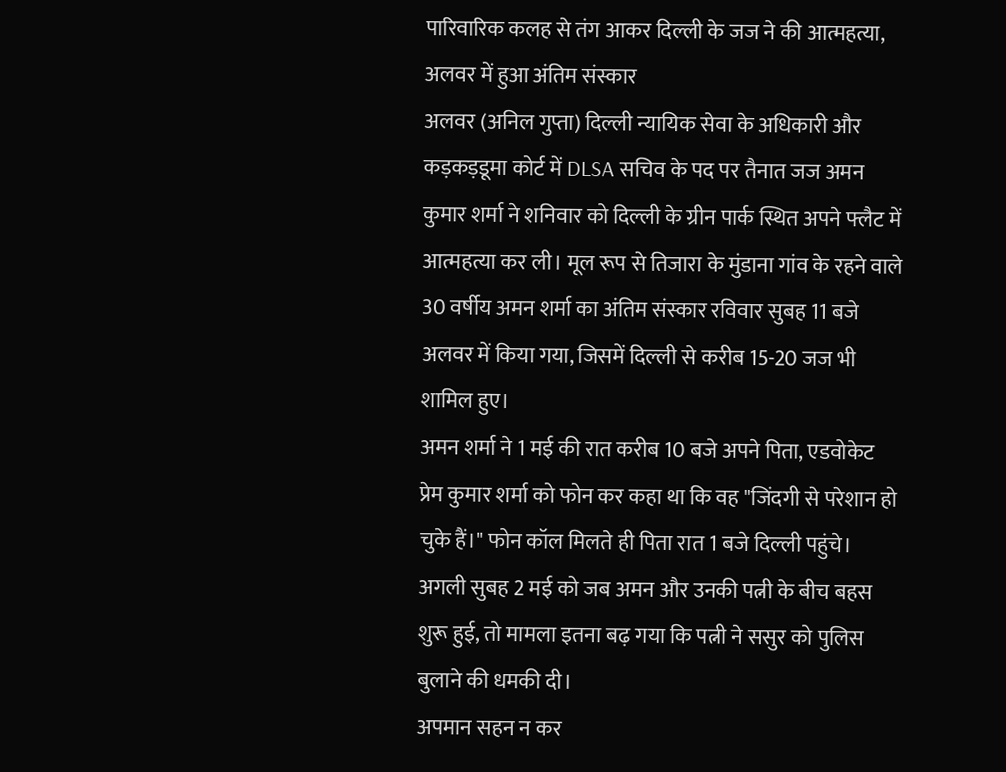पारिवारिक कलह से तंग आकर दिल्ली के जज ने की आत्महत्या, अलवर में हुआ अंतिम संस्कार
अलवर (अनिल गुप्ता) दिल्ली न्यायिक सेवा के अधिकारी और कड़कड़डूमा कोर्ट में DLSA सचिव के पद पर तैनात जज अमन कुमार शर्मा ने शनिवार को दिल्ली के ग्रीन पार्क स्थित अपने फ्लैट में आत्महत्या कर ली। मूल रूप से तिजारा के मुंडाना गांव के रहने वाले 30 वर्षीय अमन शर्मा का अंतिम संस्कार रविवार सुबह 11 बजे अलवर में किया गया, जिसमें दिल्ली से करीब 15-20 जज भी शामिल हुए।
अमन शर्मा ने 1 मई की रात करीब 10 बजे अपने पिता, एडवोकेट प्रेम कुमार शर्मा को फोन कर कहा था कि वह "जिंदगी से परेशान हो चुके हैं।" फोन कॉल मिलते ही पिता रात 1 बजे दिल्ली पहुंचे। अगली सुबह 2 मई को जब अमन और उनकी पत्नी के बीच बहस शुरू हुई, तो मामला इतना बढ़ गया कि पत्नी ने ससुर को पुलिस बुलाने की धमकी दी।
अपमान सहन न कर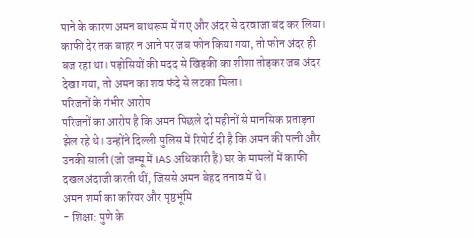पाने के कारण अमन बाथरूम में गए और अंदर से दरवाजा बंद कर लिया। काफी देर तक बाहर न आने पर जब फोन किया गया, तो फोन अंदर ही बज रहा था। पड़ोसियों की मदद से खिड़की का शीशा तोड़कर जब अंदर देखा गया, तो अमन का शव फंदे से लटका मिला।
परिजनों के गंभीर आरोप
परिजनों का आरोप है कि अमन पिछले दो महीनों से मानसिक प्रताड़ना झेल रहे थे। उन्होंने दिल्ली पुलिस में रिपोर्ट दी है कि अमन की पत्नी और उनकी साली (जो जम्मू में IAS अधिकारी हैं) घर के मामलों में काफी दखलअंदाजी करती थीं, जिससे अमन बेहद तनाव में थे।
अमन शर्मा का करियर और पृष्ठभूमि
- शिक्षा: पुणे के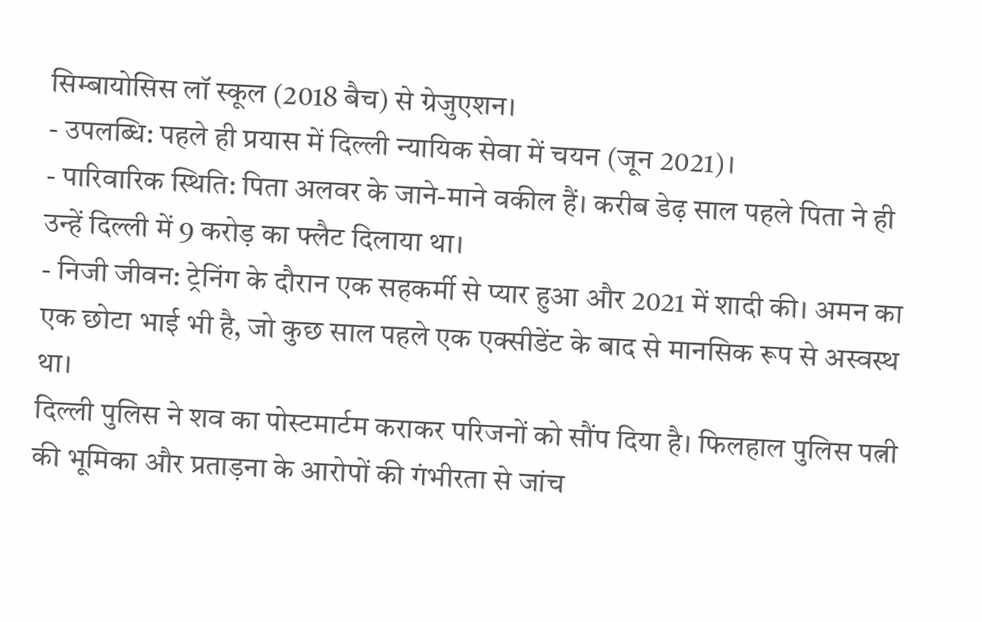सिम्बायोसिस लॉ स्कूल (2018 बैच) से ग्रेजुएशन।
- उपलब्धि: पहले ही प्रयास में दिल्ली न्यायिक सेवा में चयन (जून 2021)।
- पारिवारिक स्थिति: पिता अलवर के जाने-माने वकील हैं। करीब डेढ़ साल पहले पिता ने ही उन्हें दिल्ली में 9 करोड़ का फ्लैट दिलाया था।
- निजी जीवन: ट्रेनिंग के दौरान एक सहकर्मी से प्यार हुआ और 2021 में शादी की। अमन का एक छोटा भाई भी है, जो कुछ साल पहले एक एक्सीडेंट के बाद से मानसिक रूप से अस्वस्थ था।
दिल्ली पुलिस ने शव का पोस्टमार्टम कराकर परिजनों को सौंप दिया है। फिलहाल पुलिस पत्नी की भूमिका और प्रताड़ना के आरोपों की गंभीरता से जांच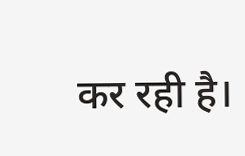कर रही है।